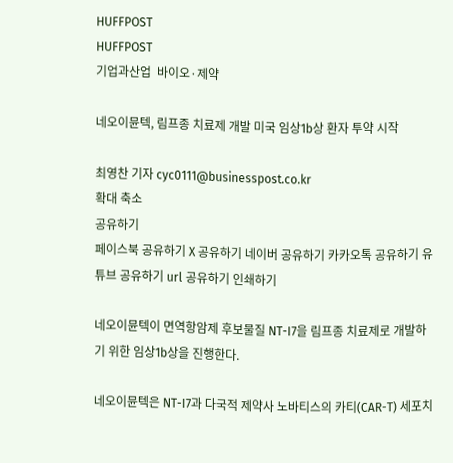HUFFPOST
HUFFPOST
기업과산업  바이오·제약

네오이뮨텍, 림프종 치료제 개발 미국 임상1b상 환자 투약 시작

최영찬 기자 cyc0111@businesspost.co.kr
확대 축소
공유하기
페이스북 공유하기 X 공유하기 네이버 공유하기 카카오톡 공유하기 유튜브 공유하기 url 공유하기 인쇄하기

네오이뮨텍이 면역항암제 후보물질 NT-I7을 림프종 치료제로 개발하기 위한 임상1b상을 진행한다.

네오이뮨텍은 NT-I7과 다국적 제약사 노바티스의 카티(CAR-T) 세포치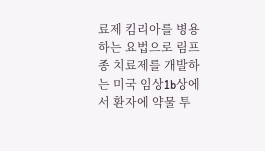료제 킴리아를 병용하는 요법으로 림프종 치료제를 개발하는 미국 임상1b상에서 환자에 약물 투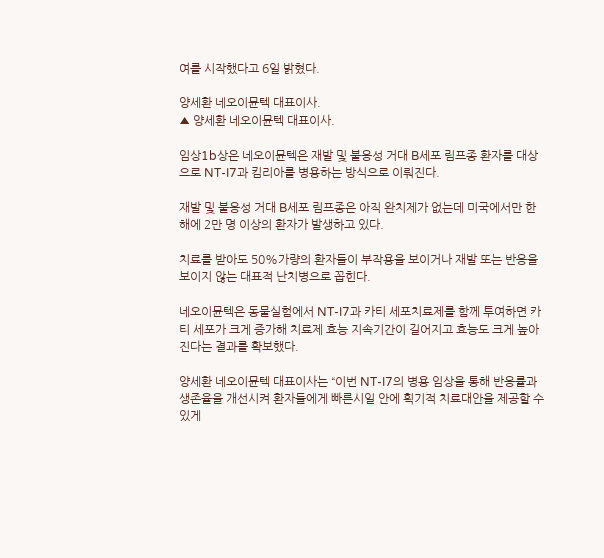여를 시작했다고 6일 밝혔다.

양세환 네오이뮨텍 대표이사.
▲ 양세환 네오이뮨텍 대표이사.

임상1b상은 네오이뮨텍은 재발 및 불응성 거대 B세포 림프종 환자를 대상으로 NT-I7과 킴리아를 병용하는 방식으로 이뤄진다.

재발 및 불응성 거대 B세포 림프종은 아직 완치제가 없는데 미국에서만 한 해에 2만 명 이상의 환자가 발생하고 있다.

치료를 받아도 50%가량의 환자들이 부작용을 보이거나 재발 또는 반응을 보이지 않는 대표적 난치병으로 꼽힌다.

네오이뮨텍은 동물실험에서 NT-I7과 카티 세포치료제를 함께 투여하면 카티 세포가 크게 증가해 치료제 효능 지속기간이 길어지고 효능도 크게 높아진다는 결과를 확보했다.

양세환 네오이뮨텍 대표이사는 “이번 NT-I7의 병용 임상을 통해 반응률과 생존율을 개선시켜 환자들에게 빠른시일 안에 획기적 치료대안을 제공할 수 있게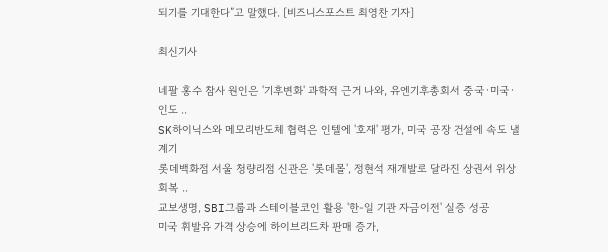되기를 기대한다”고 말했다. [비즈니스포스트 최영찬 기자]

최신기사

네팔 홍수 참사 원인은 '기후변화' 과학적 근거 나와, 유엔기후총회서 중국·미국·인도 ..
SK하이닉스와 메모리반도체 협력은 인텔에 '호재' 평가, 미국 공장 건설에 속도 낼 계기
롯데백화점 서울 청량리점 신관은 '롯데몰', 정현석 재개발로 달라진 상권서 위상 회복 ..
교보생명, SBI그룹과 스테이블코인 활용 '한-일 기관 자금이전' 실증 성공
미국 휘발유 가격 상승에 하이브리드차 판매 증가,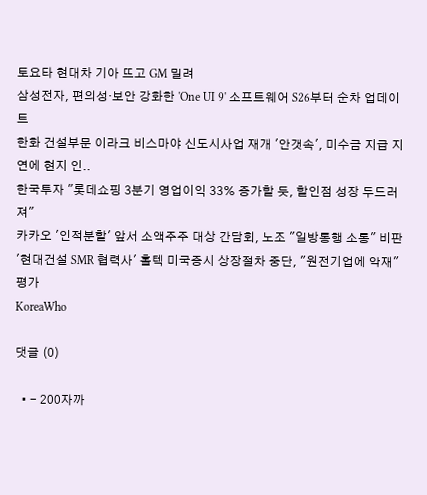토요타 현대차 기아 뜨고 GM 밀려
삼성전자, 편의성·보안 강화한 'One UI 9' 소프트웨어 S26부터 순차 업데이트
한화 건설부문 이라크 비스마야 신도시사업 재개 '안갯속', 미수금 지급 지연에 현지 인..
한국투자 "롯데쇼핑 3분기 영업이익 33% 증가할 듯, 할인점 성장 두드러져"
카카오 '인적분할' 앞서 소액주주 대상 간담회, 노조 "일방통행 소통" 비판
'현대건설 SMR 협력사' 홀텍 미국증시 상장절차 중단, "원전기업에 악재" 평가
KoreaWho

댓글 (0)

  • - 200자까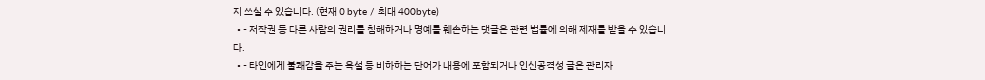지 쓰실 수 있습니다. (현재 0 byte / 최대 400byte)
  • - 저작권 등 다른 사람의 권리를 침해하거나 명예를 훼손하는 댓글은 관련 법률에 의해 제재를 받을 수 있습니다.
  • - 타인에게 불쾌감을 주는 욕설 등 비하하는 단어가 내용에 포함되거나 인신공격성 글은 관리자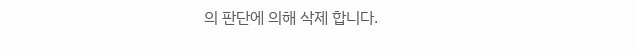의 판단에 의해 삭제 합니다.